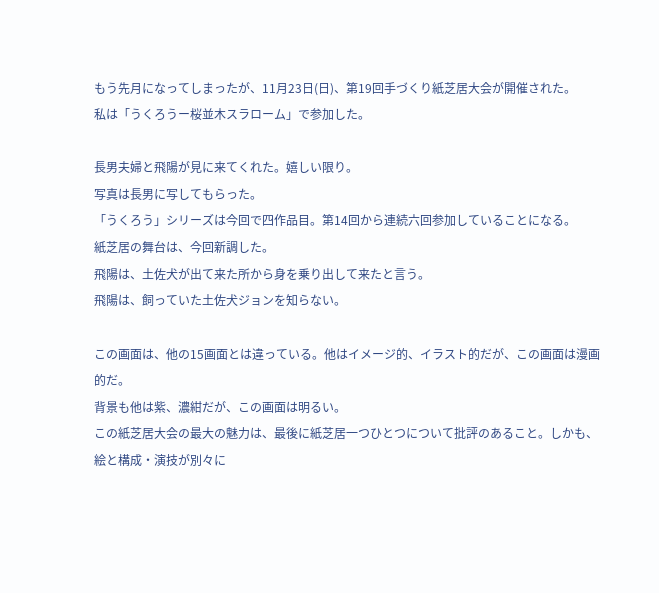もう先月になってしまったが、11月23日(日)、第19回手づくり紙芝居大会が開催された。
私は「うくろうー桜並木スラローム」で参加した。

長男夫婦と飛陽が見に来てくれた。嬉しい限り。
写真は長男に写してもらった。
「うくろう」シリーズは今回で四作品目。第14回から連続六回参加していることになる。
紙芝居の舞台は、今回新調した。
飛陽は、土佐犬が出て来た所から身を乗り出して来たと言う。
飛陽は、飼っていた土佐犬ジョンを知らない。

この画面は、他の15画面とは違っている。他はイメージ的、イラスト的だが、この画面は漫画的だ。
背景も他は紫、濃紺だが、この画面は明るい。
この紙芝居大会の最大の魅力は、最後に紙芝居一つひとつについて批評のあること。しかも、絵と構成・演技が別々に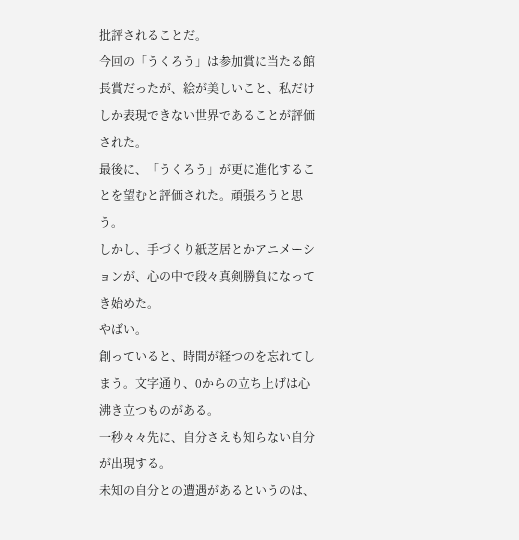批評されることだ。
今回の「うくろう」は参加賞に当たる館長賞だったが、絵が美しいこと、私だけしか表現できない世界であることが評価された。
最後に、「うくろう」が更に進化することを望むと評価された。頑張ろうと思う。
しかし、手づくり紙芝居とかアニメーションが、心の中で段々真剣勝負になってき始めた。
やばい。
創っていると、時間が経つのを忘れてしまう。文字通り、0からの立ち上げは心沸き立つものがある。
一秒々々先に、自分さえも知らない自分が出現する。
未知の自分との遭遇があるというのは、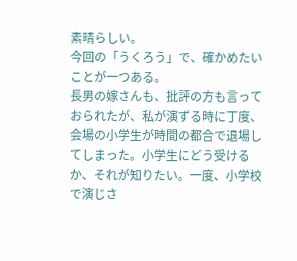素晴らしい。
今回の「うくろう」で、確かめたいことが一つある。
長男の嫁さんも、批評の方も言っておられたが、私が演ずる時に丁度、会場の小学生が時間の都合で退場してしまった。小学生にどう受けるか、それが知りたい。一度、小学校で演じさ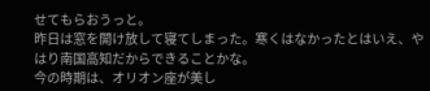せてもらおうっと。
昨日は窓を開け放して寝てしまった。寒くはなかったとはいえ、やはり南国高知だからできることかな。
今の時期は、オリオン座が美し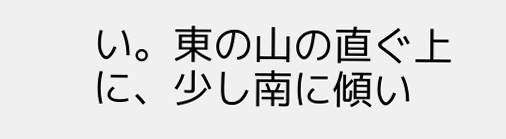い。東の山の直ぐ上に、少し南に傾い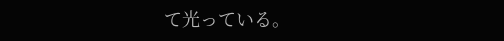て光っている。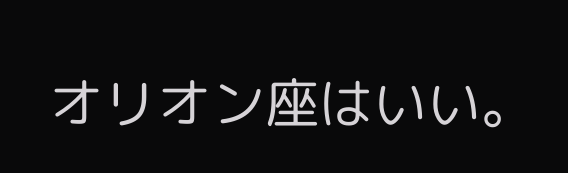オリオン座はいい。